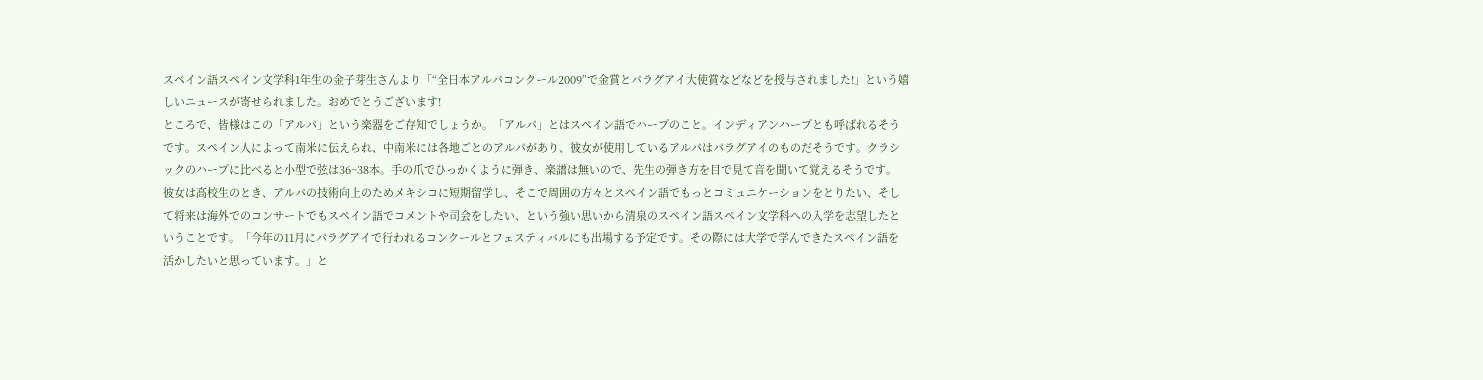スペイン語スペイン文学科1年生の金子芽生さんより「“全日本アルパコンクール2009”で金賞とパラグアイ大使賞などなどを授与されました!」という嬉しいニュースが寄せられました。おめでとうございます!
ところで、皆様はこの「アルパ」という楽器をご存知でしょうか。「アルパ」とはスペイン語でハープのこと。インディアンハープとも呼ばれるそうです。スペイン人によって南米に伝えられ、中南米には各地ごとのアルパがあり、彼女が使用しているアルパはパラグアイのものだそうです。クラシックのハープに比べると小型で弦は36~38本。手の爪でひっかくように弾き、楽譜は無いので、先生の弾き方を目で見て音を聞いて覚えるそうです。
彼女は高校生のとき、アルパの技術向上のためメキシコに短期留学し、そこで周囲の方々とスペイン語でもっとコミュニケーションをとりたい、そして将来は海外でのコンサートでもスペイン語でコメントや司会をしたい、という強い思いから清泉のスペイン語スペイン文学科への入学を志望したということです。「今年の11月にパラグアイで行われるコンクールとフェスティバルにも出場する予定です。その際には大学で学んできたスペイン語を活かしたいと思っています。」と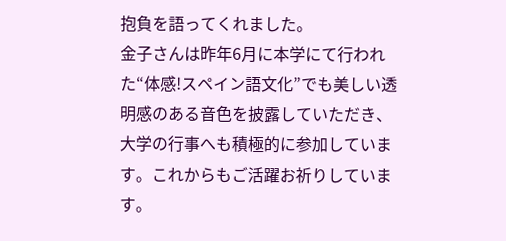抱負を語ってくれました。
金子さんは昨年6月に本学にて行われた“体感!スペイン語文化”でも美しい透明感のある音色を披露していただき、大学の行事へも積極的に参加しています。これからもご活躍お祈りしています。